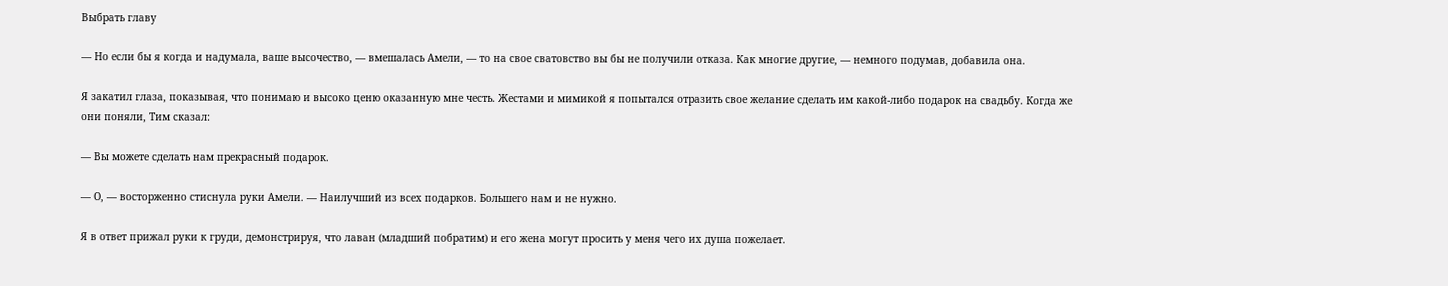Выбрать главу

— Но если бы я когда и надумала, ваше высочество, — вмешалась Амели, — то на свое сватовство вы бы не получили отказа. Как многие другие, — немного подумав, добавила она.

Я закатил глаза, показывая, что понимаю и высоко ценю оказанную мне честь. Жестами и мимикой я попытался отразить свое желание сделать им какой-либо подарок на свадьбу. Когда же они поняли, Тим сказал:

— Вы можете сделать нам прекрасный подарок.

— О, — восторженно стиснула руки Амели. — Наилучший из всех подарков. Большего нам и не нужно.

Я в ответ прижал руки к груди, демонстрируя, что лаван (младший побратим) и его жена могут просить у меня чего их душа пожелает.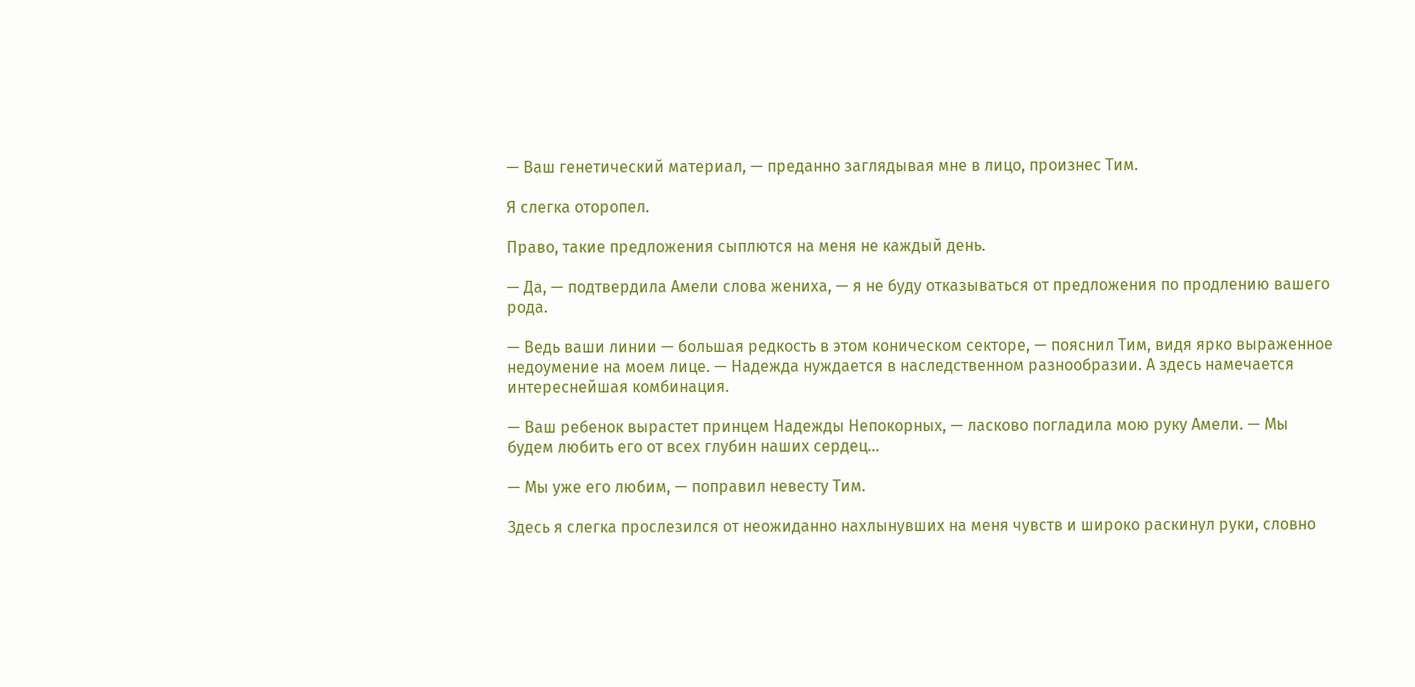— Ваш генетический материал, — преданно заглядывая мне в лицо, произнес Тим.

Я слегка оторопел.

Право, такие предложения сыплются на меня не каждый день.

— Да, — подтвердила Амели слова жениха, — я не буду отказываться от предложения по продлению вашего рода.

— Ведь ваши линии — большая редкость в этом коническом секторе, — пояснил Тим, видя ярко выраженное недоумение на моем лице. — Надежда нуждается в наследственном разнообразии. А здесь намечается интереснейшая комбинация.

— Ваш ребенок вырастет принцем Надежды Непокорных, — ласково погладила мою руку Амели. — Мы будем любить его от всех глубин наших сердец…

— Мы уже его любим, — поправил невесту Тим.

Здесь я слегка прослезился от неожиданно нахлынувших на меня чувств и широко раскинул руки, словно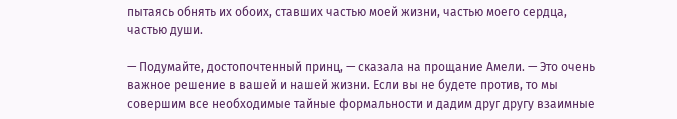пытаясь обнять их обоих, ставших частью моей жизни, частью моего сердца, частью души.

— Подумайте, достопочтенный принц, — сказала на прощание Амели. — Это очень важное решение в вашей и нашей жизни. Если вы не будете против, то мы совершим все необходимые тайные формальности и дадим друг другу взаимные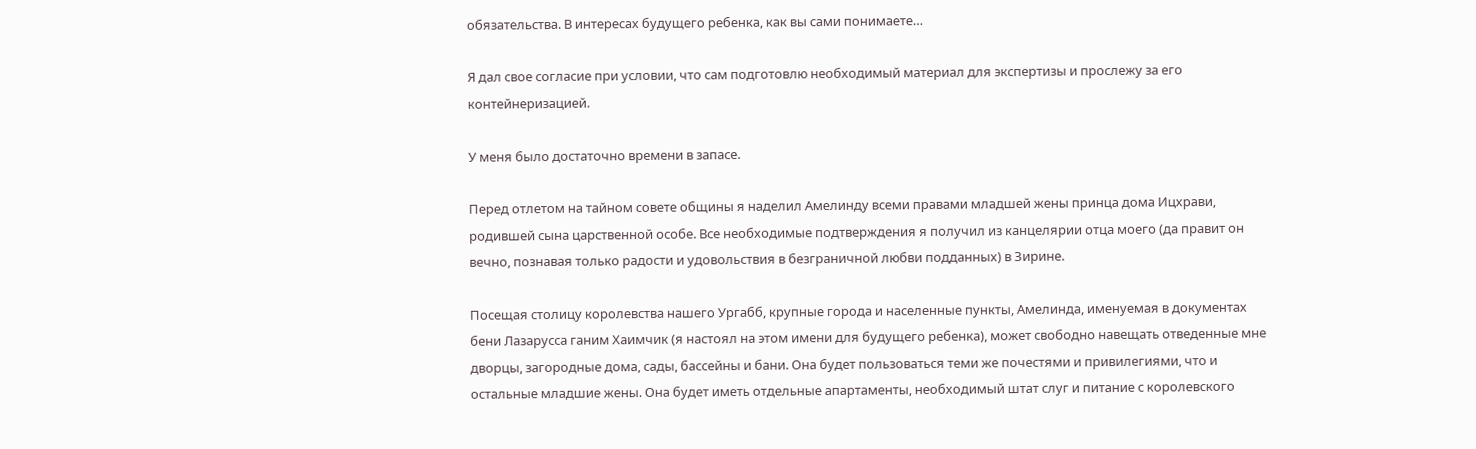обязательства. В интересах будущего ребенка, как вы сами понимаете…

Я дал свое согласие при условии, что сам подготовлю необходимый материал для экспертизы и прослежу за его контейнеризацией.

У меня было достаточно времени в запасе.

Перед отлетом на тайном совете общины я наделил Амелинду всеми правами младшей жены принца дома Ицхрави, родившей сына царственной особе. Все необходимые подтверждения я получил из канцелярии отца моего (да правит он вечно, познавая только радости и удовольствия в безграничной любви подданных) в Зирине.

Посещая столицу королевства нашего Ургабб, крупные города и населенные пункты, Амелинда, именуемая в документах бени Лазарусса ганим Хаимчик (я настоял на этом имени для будущего ребенка), может свободно навещать отведенные мне дворцы, загородные дома, сады, бассейны и бани. Она будет пользоваться теми же почестями и привилегиями, что и остальные младшие жены. Она будет иметь отдельные апартаменты, необходимый штат слуг и питание с королевского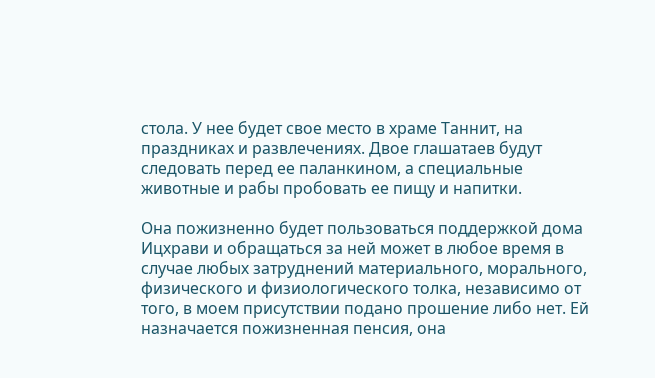стола. У нее будет свое место в храме Таннит, на праздниках и развлечениях. Двое глашатаев будут следовать перед ее паланкином, а специальные животные и рабы пробовать ее пищу и напитки.

Она пожизненно будет пользоваться поддержкой дома Ицхрави и обращаться за ней может в любое время в случае любых затруднений материального, морального, физического и физиологического толка, независимо от того, в моем присутствии подано прошение либо нет. Ей назначается пожизненная пенсия, она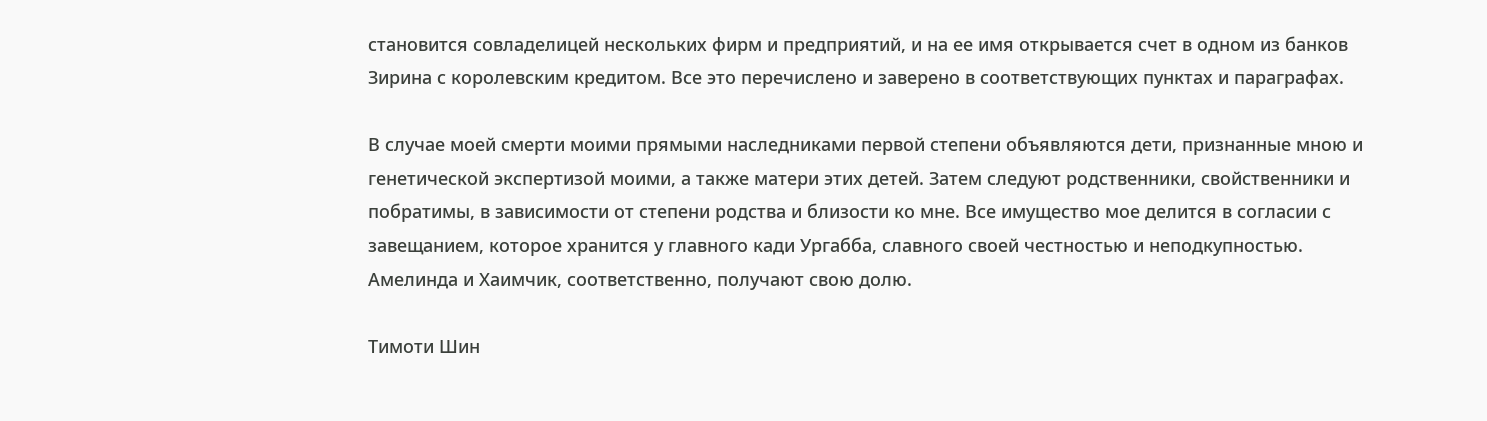становится совладелицей нескольких фирм и предприятий, и на ее имя открывается счет в одном из банков Зирина с королевским кредитом. Все это перечислено и заверено в соответствующих пунктах и параграфах.

В случае моей смерти моими прямыми наследниками первой степени объявляются дети, признанные мною и генетической экспертизой моими, а также матери этих детей. Затем следуют родственники, свойственники и побратимы, в зависимости от степени родства и близости ко мне. Все имущество мое делится в согласии с завещанием, которое хранится у главного кади Ургабба, славного своей честностью и неподкупностью. Амелинда и Хаимчик, соответственно, получают свою долю.

Тимоти Шин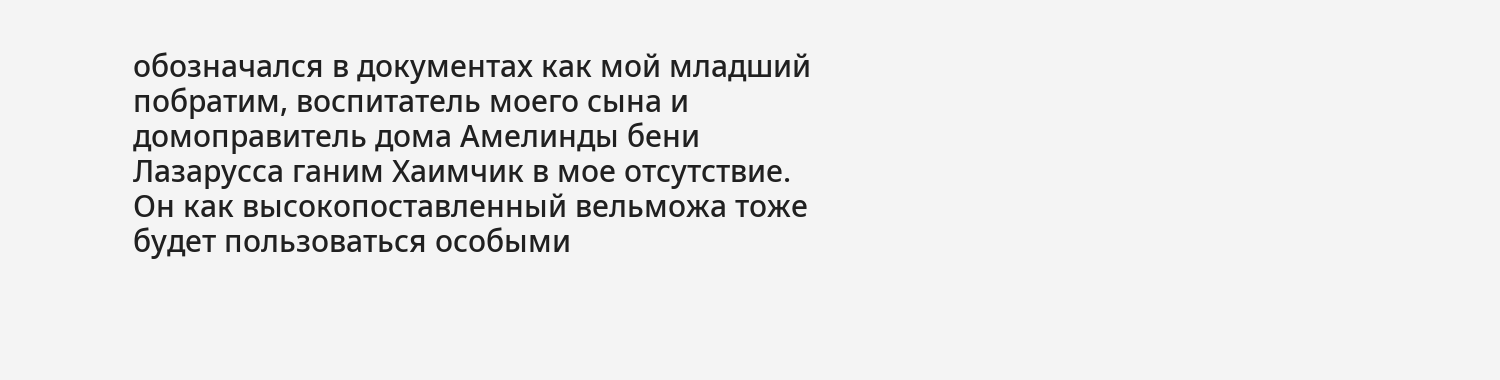обозначался в документах как мой младший побратим, воспитатель моего сына и домоправитель дома Амелинды бени Лазарусса ганим Хаимчик в мое отсутствие. Он как высокопоставленный вельможа тоже будет пользоваться особыми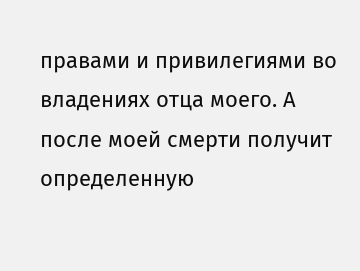правами и привилегиями во владениях отца моего. А после моей смерти получит определенную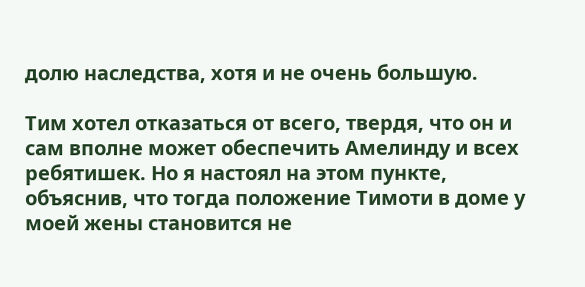долю наследства, хотя и не очень большую.

Тим хотел отказаться от всего, твердя, что он и сам вполне может обеспечить Амелинду и всех ребятишек. Но я настоял на этом пункте, объяснив, что тогда положение Тимоти в доме у моей жены становится не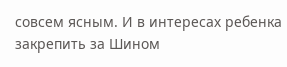совсем ясным. И в интересах ребенка закрепить за Шином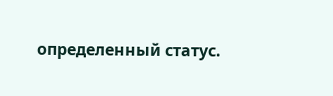определенный статус.